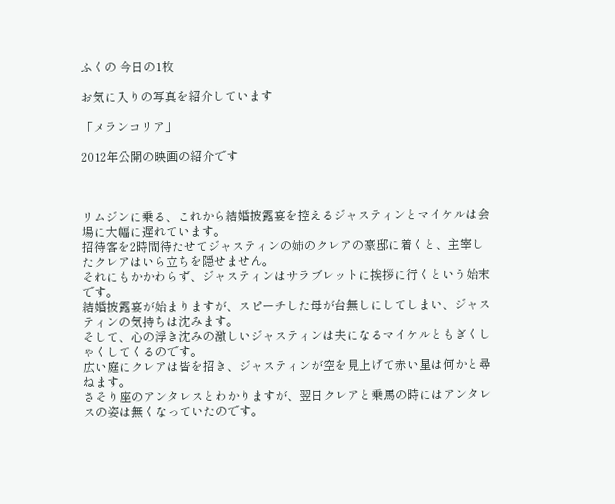ふくの 今日の1枚

お気に入りの写真を紹介しています

「メランコリア」

2012年公開の映画の紹介です



リムジンに乗る、これから結婚披露宴を控えるジャスティンとマイケルは会場に大幅に遅れています。
招待客を2時間待たせてジャスティンの姉のクレアの豪邸に着くと、主宰したクレアはいら立ちを隠せません。
それにもかかわらず、ジャスティンはサラブレットに挨拶に行くという始末です。
結婚披露宴が始まりますが、スピーチした母が台無しにしてしまい、ジャスティンの気持ちは沈みます。
そして、心の浮き沈みの激しいジャスティンは夫になるマイケルともぎくしゃくしてくるのです。
広い庭にクレアは皆を招き、ジャスティンが空を見上げて赤い星は何かと尋ねます。
さそり座のアンタレスとわかりますが、翌日クレアと乗馬の時にはアンタレスの姿は無くなっていたのです。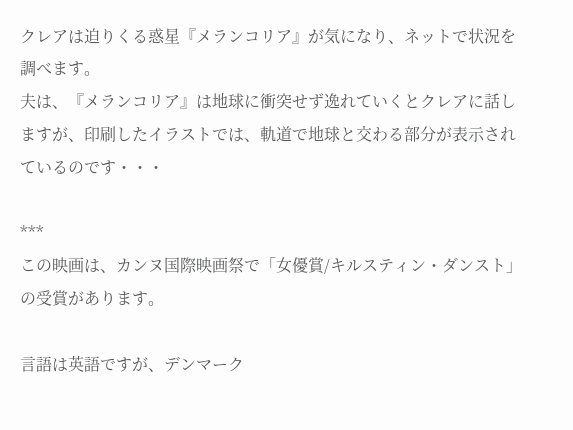クレアは迫りくる惑星『メランコリア』が気になり、ネットで状況を調べます。
夫は、『メランコリア』は地球に衝突せず逸れていくとクレアに話しますが、印刷したイラストでは、軌道で地球と交わる部分が表示されているのです・・・

***
この映画は、カンヌ国際映画祭で「女優賞/キルスティン・ダンスト」の受賞があります。

言語は英語ですが、デンマーク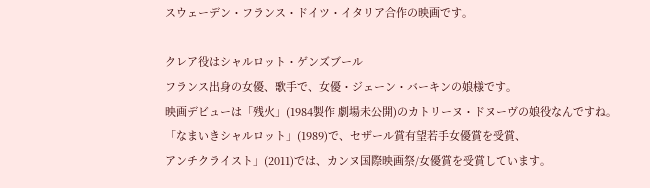スウェーデン・フランス・ドイツ・イタリア合作の映画です。

クレア役はシャルロット・ゲンズブール
フランス出身の女優、歌手で、女優・ジェーン・バーキンの娘様です。
映画デビューは「残火」(1984製作 劇場未公開)のカトリーヌ・ドヌーヴの娘役なんですね。
「なまいきシャルロット」(1989)で、セザール賞有望若手女優賞を受賞、
アンチクライスト」(2011)では、カンヌ国際映画祭/女優賞を受賞しています。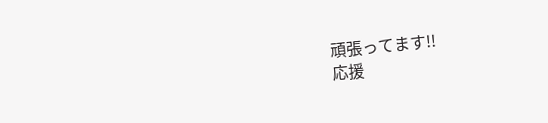頑張ってます!!
応援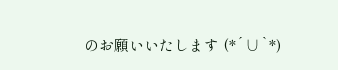のお願いいたします (*´∪`*)